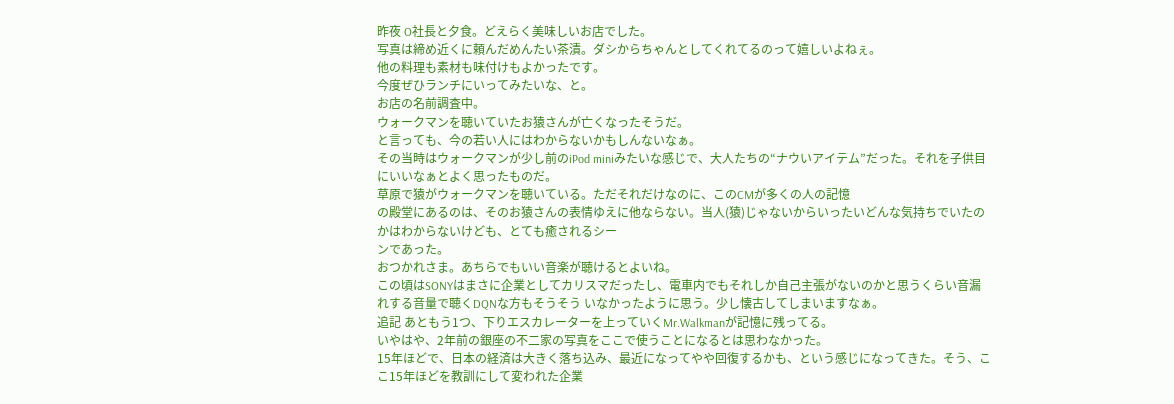昨夜 O社長と夕食。どえらく美味しいお店でした。
写真は締め近くに頼んだめんたい茶漬。ダシからちゃんとしてくれてるのって嬉しいよねぇ。
他の料理も素材も味付けもよかったです。
今度ぜひランチにいってみたいな、と。
お店の名前調査中。
ウォークマンを聴いていたお猿さんが亡くなったそうだ。
と言っても、今の若い人にはわからないかもしんないなぁ。
その当時はウォークマンが少し前のiPod miniみたいな感じで、大人たちの“ナウいアイテム”だった。それを子供目にいいなぁとよく思ったものだ。
草原で猿がウォークマンを聴いている。ただそれだけなのに、このCMが多くの人の記憶
の殿堂にあるのは、そのお猿さんの表情ゆえに他ならない。当人(猿)じゃないからいったいどんな気持ちでいたのかはわからないけども、とても癒されるシー
ンであった。
おつかれさま。あちらでもいい音楽が聴けるとよいね。
この頃はSONYはまさに企業としてカリスマだったし、電車内でもそれしか自己主張がないのかと思うくらい音漏れする音量で聴くDQNな方もそうそう いなかったように思う。少し懐古してしまいますなぁ。
追記 あともう1つ、下りエスカレーターを上っていくMr.Walkmanが記憶に残ってる。
いやはや、2年前の銀座の不二家の写真をここで使うことになるとは思わなかった。
15年ほどで、日本の経済は大きく落ち込み、最近になってやや回復するかも、という感じになってきた。そう、ここ15年ほどを教訓にして変われた企業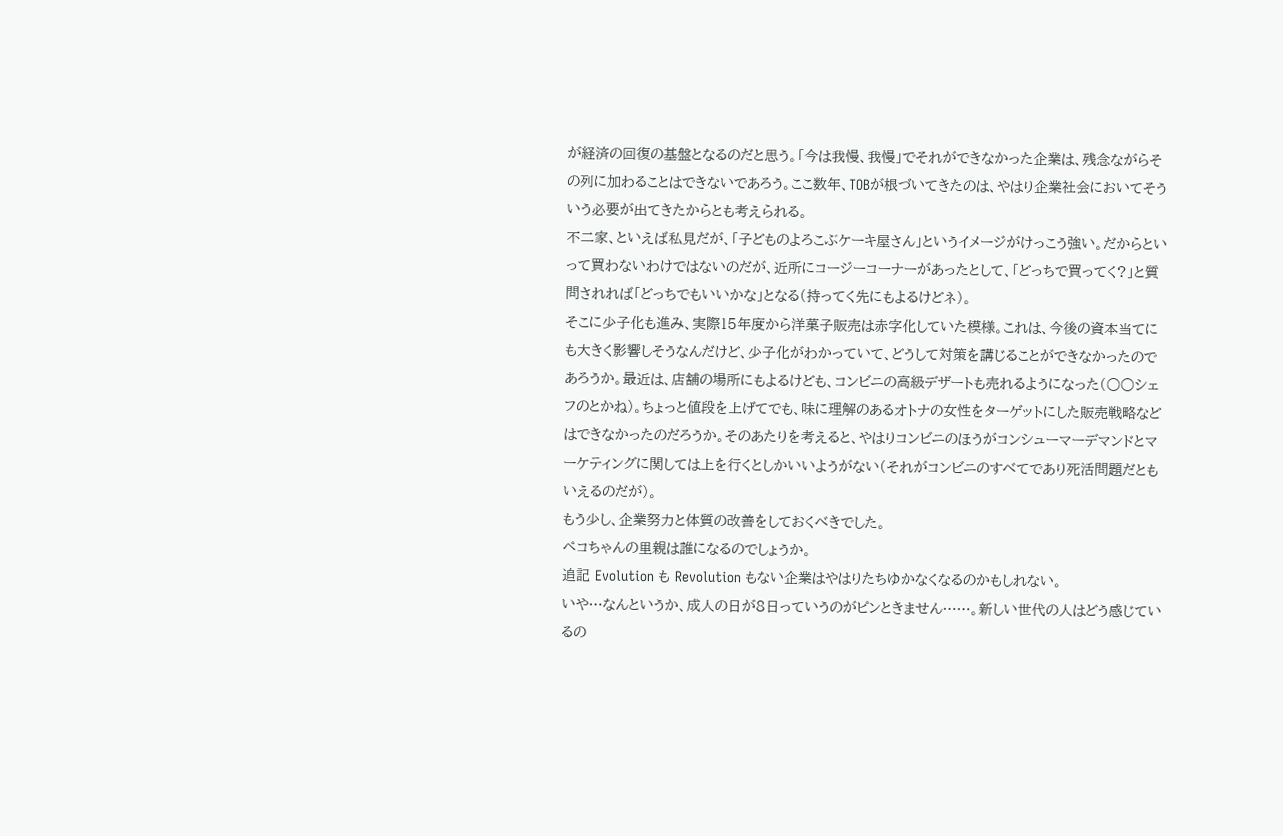が経済の回復の基盤となるのだと思う。「今は我慢、我慢」でそれができなかった企業は、残念ながらその列に加わることはできないであろう。ここ数年、TOBが根づいてきたのは、やはり企業社会においてそういう必要が出てきたからとも考えられる。
不二家、といえば私見だが、「子どものよろこぶケーキ屋さん」というイメージがけっこう強い。だからといって買わないわけではないのだが、近所にコージーコーナーがあったとして、「どっちで買ってく?」と質問されれば「どっちでもいいかな」となる(持ってく先にもよるけどネ)。
そこに少子化も進み、実際15年度から洋菓子販売は赤字化していた模様。これは、今後の資本当てにも大きく影響しそうなんだけど、少子化がわかっていて、どうして対策を講じることができなかったのであろうか。最近は、店舗の場所にもよるけども、コンビニの高級デザートも売れるようになった(○○シェフのとかね)。ちょっと値段を上げてでも、味に理解のあるオトナの女性をターゲットにした販売戦略などはできなかったのだろうか。そのあたりを考えると、やはりコンビニのほうがコンシューマーデマンドとマーケティングに関しては上を行くとしかいいようがない(それがコンビニのすべてであり死活問題だともいえるのだが)。
もう少し、企業努力と体質の改善をしておくべきでした。
ペコちゃんの里親は誰になるのでしょうか。
追記 Evolution も Revolution もない企業はやはりたちゆかなくなるのかもしれない。
いや…なんというか、成人の日が8日っていうのがピンときません……。新しい世代の人はどう感じているの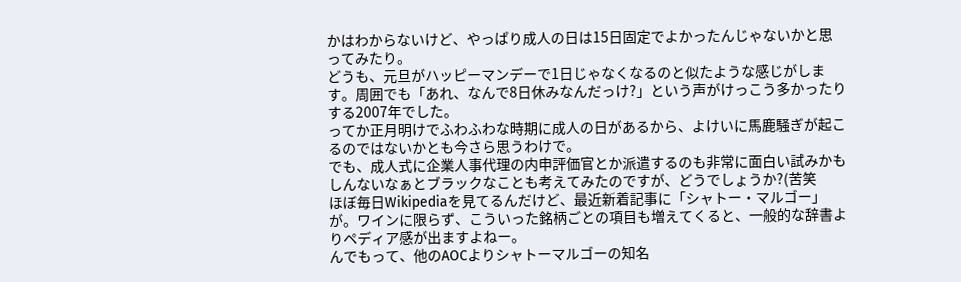かはわからないけど、やっぱり成人の日は15日固定でよかったんじゃないかと思ってみたり。
どうも、元旦がハッピーマンデーで1日じゃなくなるのと似たような感じがします。周囲でも「あれ、なんで8日休みなんだっけ?」という声がけっこう多かったりする2007年でした。
ってか正月明けでふわふわな時期に成人の日があるから、よけいに馬鹿騒ぎが起こるのではないかとも今さら思うわけで。
でも、成人式に企業人事代理の内申評価官とか派遣するのも非常に面白い試みかもしんないなぁとブラックなことも考えてみたのですが、どうでしょうか?(苦笑
ほぼ毎日Wikipediaを見てるんだけど、最近新着記事に「シャトー・マルゴー」が。ワインに限らず、こういった銘柄ごとの項目も増えてくると、一般的な辞書よりペディア感が出ますよねー。
んでもって、他のAOCよりシャトーマルゴーの知名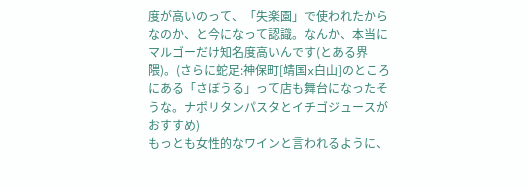度が高いのって、「失楽園」で使われたからなのか、と今になって認識。なんか、本当にマルゴーだけ知名度高いんです(とある界隈)。(さらに蛇足:神保町[靖国x白山]のところにある「さぼうる」って店も舞台になったそうな。ナポリタンパスタとイチゴジュースがおすすめ)
もっとも女性的なワインと言われるように、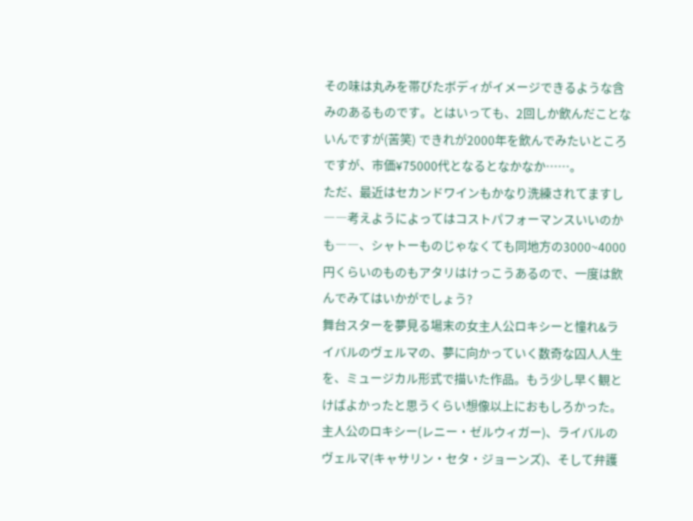その味は丸みを帯びたボディがイメージできるような含みのあるものです。とはいっても、2回しか飲んだことないんですが(苦笑) できれが2000年を飲んでみたいところですが、市価¥75000代となるとなかなか……。
ただ、最近はセカンドワインもかなり洗練されてますし――考えようによってはコストパフォーマンスいいのかも――、シャトーものじゃなくても同地方の3000~4000円くらいのものもアタリはけっこうあるので、一度は飲んでみてはいかがでしょう?
舞台スターを夢見る場末の女主人公ロキシーと憧れ&ライバルのヴェルマの、夢に向かっていく数奇な囚人人生を、ミュージカル形式で描いた作品。もう少し早く観とけばよかったと思うくらい想像以上におもしろかった。
主人公のロキシー(レニー・ゼルウィガー)、ライバルのヴェルマ(キャサリン・セタ・ジョーンズ)、そして弁護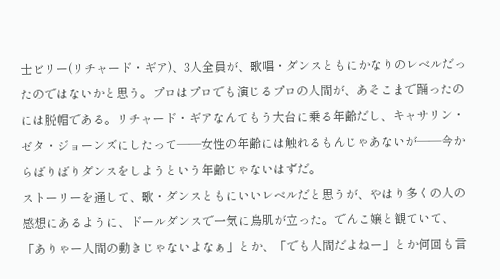士ビリー(リチャード・ギア)、3人全員が、歌唱・ダンスともにかなりのレベルだったのではないかと思う。プロはプロでも演じるプロの人間が、あそこまで踊ったのには脱帽である。リチャード・ギアなんてもう大台に乗る年齢だし、キャサリン・ゼタ・ジョーンズにしたって――女性の年齢には触れるもんじゃあないが――今からばりばりダンスをしようという年齢じゃないはずだ。
ストーリーを通して、歌・ダンスともにいいレベルだと思うが、やはり多くの人の感想にあるように、ドールダンスで一気に鳥肌が立った。でんこ嬢と観ていて、「ありゃー人間の動きじゃないよなぁ」とか、「でも人間だよねー」とか何回も言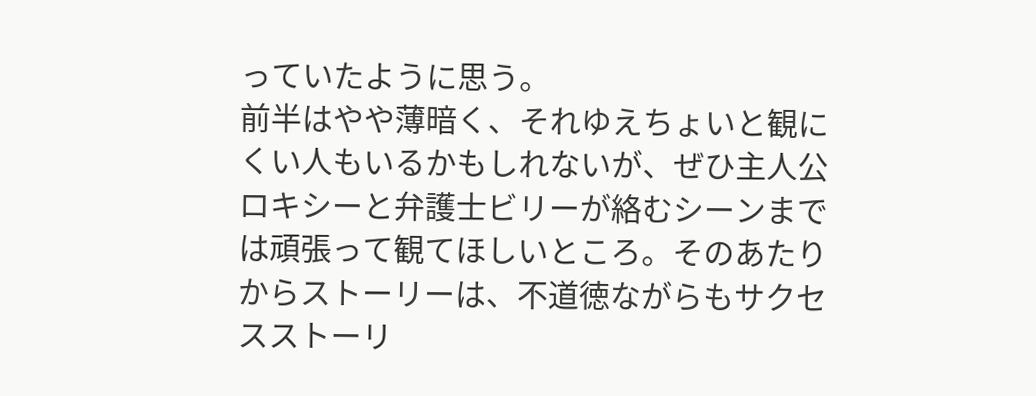っていたように思う。
前半はやや薄暗く、それゆえちょいと観にくい人もいるかもしれないが、ぜひ主人公ロキシーと弁護士ビリーが絡むシーンまでは頑張って観てほしいところ。そのあたりからストーリーは、不道徳ながらもサクセスストーリ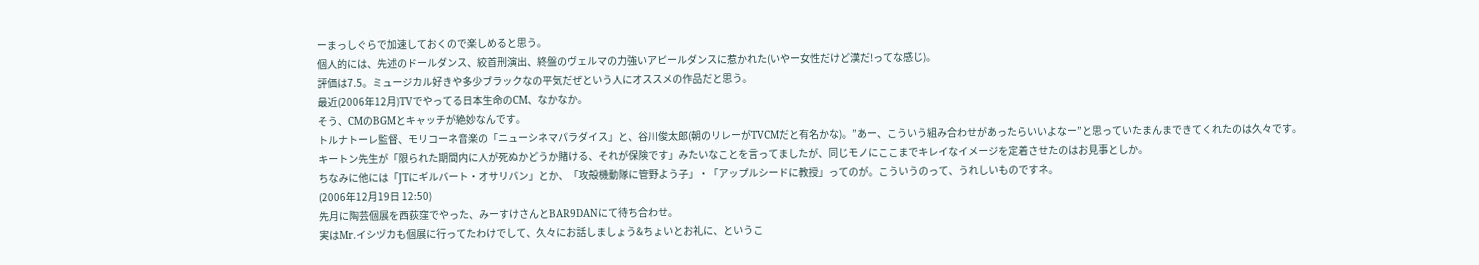ーまっしぐらで加速しておくので楽しめると思う。
個人的には、先述のドールダンス、絞首刑演出、終盤のヴェルマの力強いアピールダンスに惹かれた(いやー女性だけど漢だ!ってな感じ)。
評価は7.5。ミュージカル好きや多少ブラックなの平気だぜという人にオススメの作品だと思う。
最近(2006年12月)TVでやってる日本生命のCM、なかなか。
そう、CMのBGMとキャッチが絶妙なんです。
トルナトーレ監督、モリコーネ音楽の「ニューシネマパラダイス」と、谷川俊太郎(朝のリレーがTVCMだと有名かな)。”あー、こういう組み合わせがあったらいいよなー”と思っていたまんまできてくれたのは久々です。
キートン先生が「限られた期間内に人が死ぬかどうか賭ける、それが保険です」みたいなことを言ってましたが、同じモノにここまでキレイなイメージを定着させたのはお見事としか。
ちなみに他には「JTにギルバート・オサリバン」とか、「攻殻機動隊に管野よう子」・「アップルシードに教授」ってのが。こういうのって、うれしいものですネ。
(2006年12月19日 12:50)
先月に陶芸個展を西荻窪でやった、みーすけさんとBAR9DANにて待ち合わせ。
実はMr.イシヅカも個展に行ってたわけでして、久々にお話しましょう&ちょいとお礼に、というこ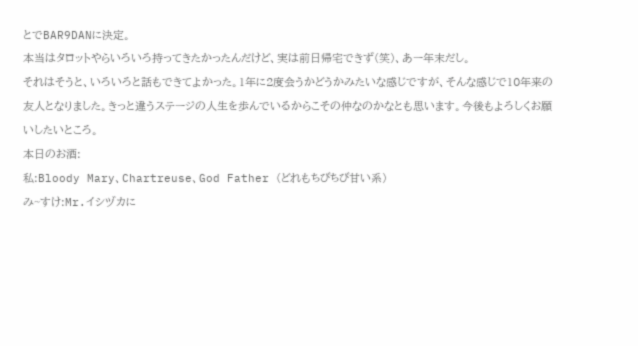とでBAR9DANに決定。
本当はタロットやらいろいろ持ってきたかったんだけど、実は前日帰宅できず(笑)、あー年末だし。
それはそうと、いろいろと話もできてよかった。1年に2度会うかどうかみたいな感じですが、そんな感じで10年来の友人となりました。きっと違うステージの人生を歩んでいるからこその仲なのかなとも思います。今後もよろしくお願いしたいところ。
本日のお酒:
私:Bloody Mary、Chartreuse、God Father (どれもちびちび甘い系)
み~すけ:Mr.イシヅカに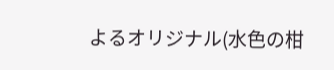よるオリジナル(水色の柑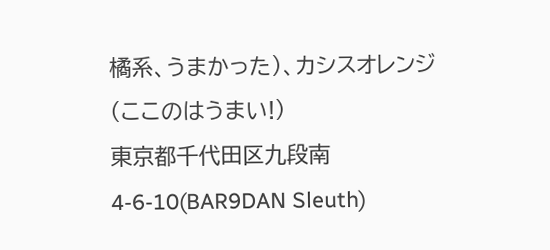橘系、うまかった)、カシスオレンジ(ここのはうまい!)
東京都千代田区九段南4-6-10(BAR9DAN Sleuth)